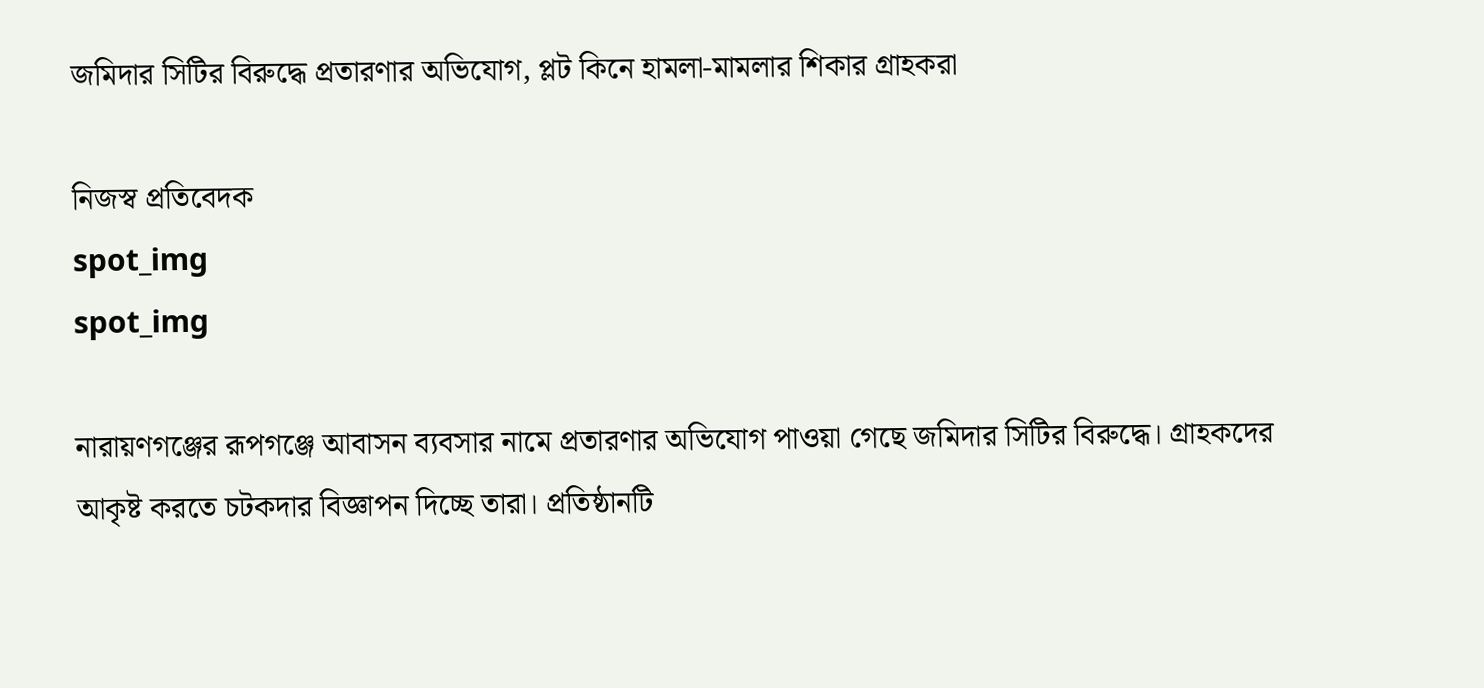জমিদার সিটির বিরুদ্ধে প্রতারণার অভিযোগ, প্লট কিনে হামলা-মামলার শিকার গ্রাহকরা

নিজস্ব প্রতিবেদক
spot_img
spot_img

নারায়ণগঞ্জের রূপগঞ্জে আবাসন ব্যবসার নামে প্রতারণার অভিযোগ পাওয়া গেছে জমিদার সিটির বিরুদ্ধে। গ্রাহকদের আকৃষ্ট করতে চটকদার বিজ্ঞাপন দিচ্ছে তারা। প্রতিষ্ঠানটি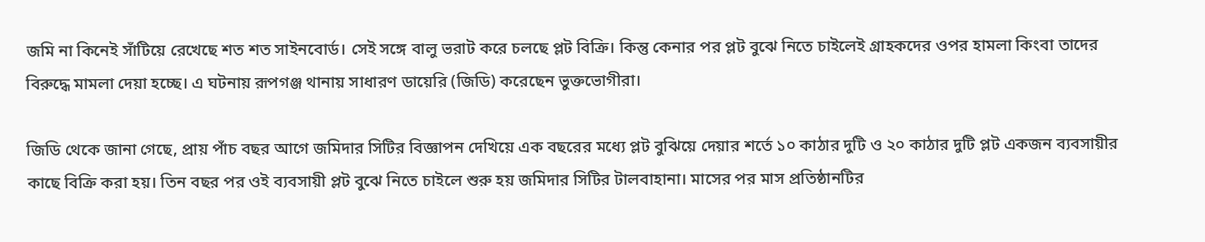জমি না কিনেই সাঁটিয়ে রেখেছে শত শত সাইনবোর্ড। সেই সঙ্গে বালু ভরাট করে চলছে প্লট বিক্রি। কিন্তু কেনার পর প্লট বুঝে নিতে চাইলেই গ্রাহকদের ওপর হামলা কিংবা তাদের বিরুদ্ধে মামলা দেয়া হচ্ছে। এ ঘটনায় রূপগঞ্জ থানায় সাধারণ ডায়েরি (জিডি) করেছেন ভুক্তভোগীরা।

জিডি থেকে জানা গেছে, প্রায় পাঁচ বছর আগে জমিদার সিটির বিজ্ঞাপন দেখিয়ে এক বছরের মধ্যে প্লট বুঝিয়ে দেয়ার শর্তে ১০ কাঠার দুটি ও ২০ কাঠার দুটি প্লট একজন ব্যবসায়ীর কাছে বিক্রি করা হয়। তিন বছর পর ওই ব্যবসায়ী প্লট বুঝে নিতে চাইলে শুরু হয় জমিদার সিটির টালবাহানা। মাসের পর মাস প্রতিষ্ঠানটির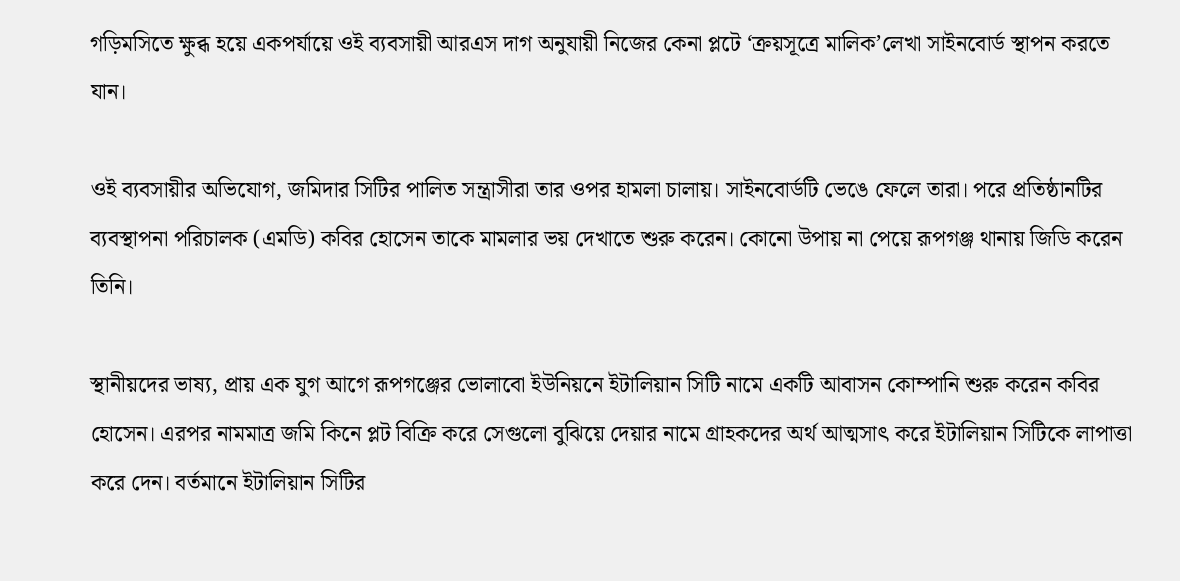গড়িমসিতে ক্ষুব্ধ হয়ে একপর্যায়ে ওই ব্যবসায়ী আরএস দাগ অনুযায়ী নিজের কেনা প্লটে ‘ক্রয়সূত্রে মালিক’লেখা সাইনবোর্ড স্থাপন করতে যান।

ওই ব্যবসায়ীর অভিযোগ, জমিদার সিটির পালিত সন্ত্রাসীরা তার ওপর হামলা চালায়। সাইনবোর্ডটি ভেঙে ফেলে তারা। পরে প্রতিষ্ঠানটির ব্যবস্থাপনা পরিচালক (এমডি) কবির হোসেন তাকে মামলার ভয় দেখাতে শুরু করেন। কোনো উপায় না পেয়ে রূপগঞ্জ থানায় জিডি করেন তিনি।

স্থানীয়দের ভাষ্য, প্রায় এক যুগ আগে রূপগঞ্জের ভোলাবো ইউনিয়নে ইটালিয়ান সিটি নামে একটি আবাসন কোম্পানি শুরু করেন কবির হোসেন। এরপর নামমাত্র জমি কিনে প্লট বিক্রি করে সেগুলো বুঝিয়ে দেয়ার নামে গ্রাহকদের অর্থ আত্মসাৎ করে ইটালিয়ান সিটিকে লাপাত্তা করে দেন। বর্তমানে ইটালিয়ান সিটির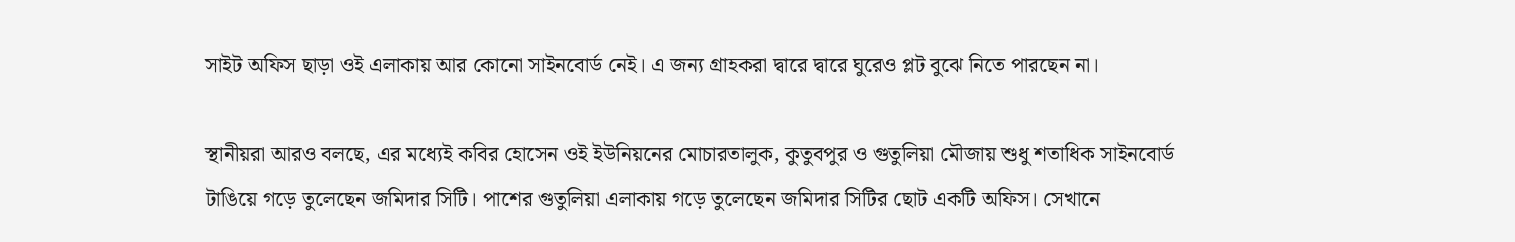সাইট অফিস ছাড়া ওই এলাকায় আর কোনো সাইনবোর্ড নেই। এ জন্য গ্রাহকরা দ্বারে দ্বারে ঘুরেও প্লট বুঝে নিতে পারছেন না।

স্থানীয়রা আরও বলছে, এর মধ্যেই কবির হোসেন ওই ইউনিয়নের মোচারতালুক, কুতুবপুর ও গুতুলিয়া মৌজায় শুধু শতাধিক সাইনবোর্ড টাঙিয়ে গড়ে তুলেছেন জমিদার সিটি। পাশের গুতুলিয়া এলাকায় গড়ে তুলেছেন জমিদার সিটির ছোট একটি অফিস। সেখানে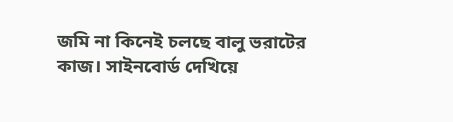জমি না কিনেই চলছে বালু ভরাটের কাজ। সাইনবোর্ড দেখিয়ে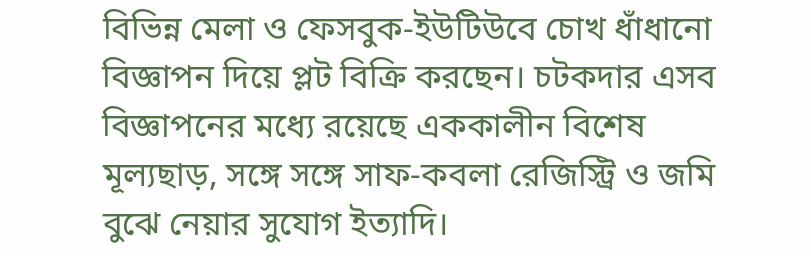বিভিন্ন মেলা ও ফেসবুক-ইউটিউবে চোখ ধাঁধানো বিজ্ঞাপন দিয়ে প্লট বিক্রি করছেন। চটকদার এসব বিজ্ঞাপনের মধ্যে রয়েছে এককালীন বিশেষ মূল্যছাড়, সঙ্গে সঙ্গে সাফ-কবলা রেজিস্ট্রি ও জমি বুঝে নেয়ার সুযোগ ইত্যাদি।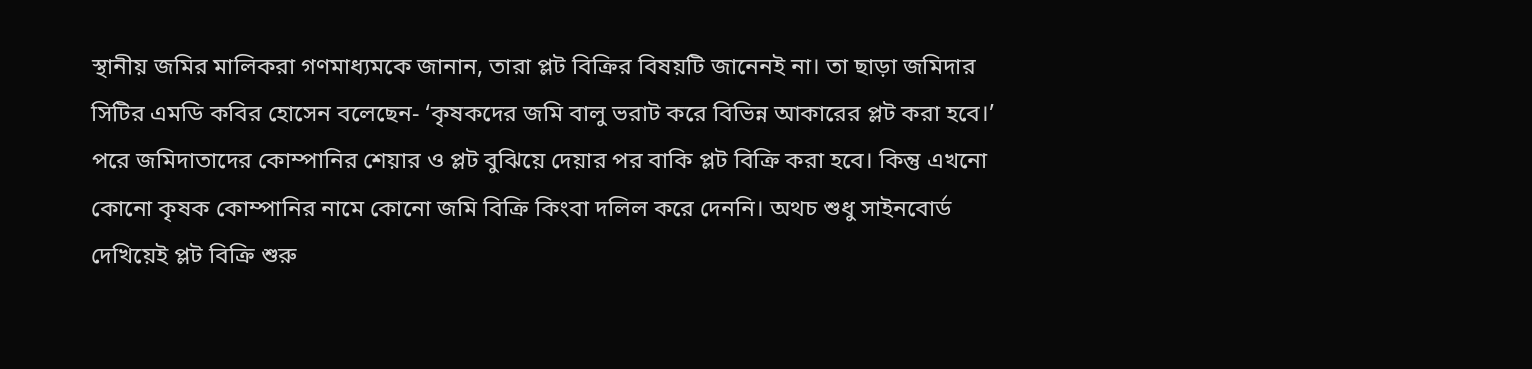স্থানীয় জমির মালিকরা গণমাধ্যমকে জানান, তারা প্লট বিক্রির বিষয়টি জানেনই না। তা ছাড়া জমিদার সিটির এমডি কবির হোসেন বলেছেন- ‘কৃষকদের জমি বালু ভরাট করে বিভিন্ন আকারের প্লট করা হবে।’ পরে জমিদাতাদের কোম্পানির শেয়ার ও প্লট বুঝিয়ে দেয়ার পর বাকি প্লট বিক্রি করা হবে। কিন্তু এখনো কোনো কৃষক কোম্পানির নামে কোনো জমি বিক্রি কিংবা দলিল করে দেননি। অথচ শুধু সাইনবোর্ড দেখিয়েই প্লট বিক্রি শুরু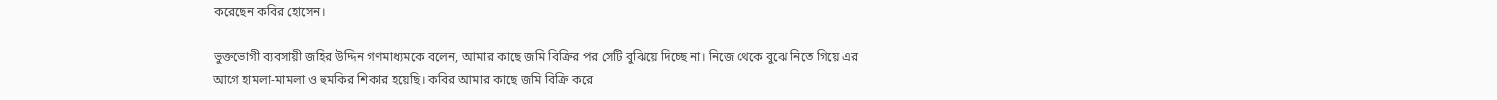করেছেন কবির হোসেন।

ভুক্তভোগী ব্যবসায়ী জহির উদ্দিন গণমাধ্যমকে বলেন, আমার কাছে জমি বিক্রির পর সেটি বুঝিয়ে দিচ্ছে না। নিজে থেকে বুঝে নিতে গিয়ে এর আগে হামলা-মামলা ও হুমকির শিকার হয়েছি। কবির আমার কাছে জমি বিক্রি করে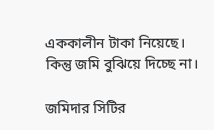এককালীন টাকা নিয়েছে। কিন্তু জমি বুঝিয়ে দিচ্ছে না।

জমিদার সিটির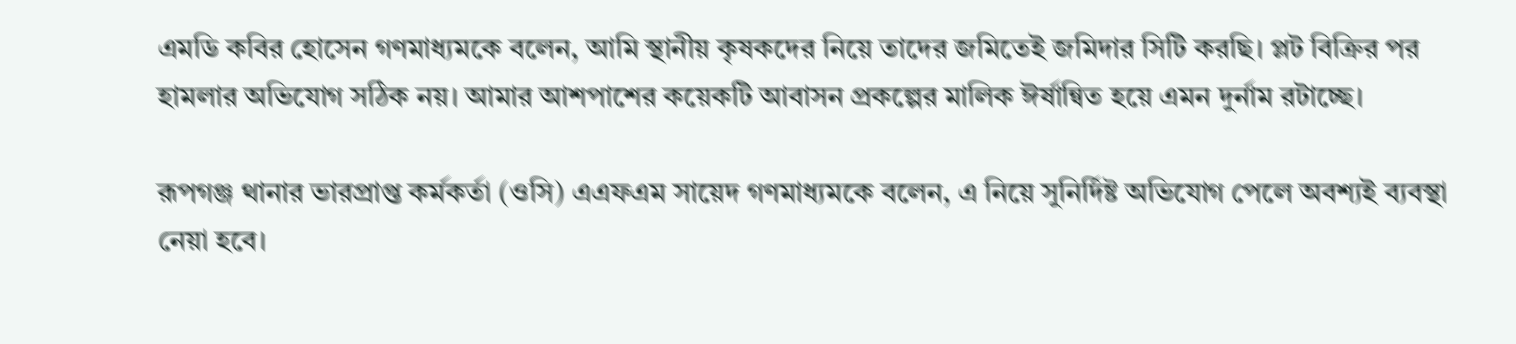এমডি কবির হোসেন গণমাধ্যমকে বলেন, আমি স্থানীয় কৃষকদের নিয়ে তাদের জমিতেই জমিদার সিটি করছি। প্লট বিক্রির পর হামলার অভিযোগ সঠিক নয়। আমার আশপাশের কয়েকটি আবাসন প্রকল্পের মালিক ঈর্ষান্বিত হয়ে এমন দুর্নাম রটাচ্ছে।

রূপগঞ্জ থানার ভারপ্রাপ্ত কর্মকর্তা (ওসি) এএফএম সায়েদ গণমাধ্যমকে বলেন, এ নিয়ে সুনির্দিষ্ট অভিযোগ পেলে অবশ্যই ব্যবস্থা নেয়া হবে।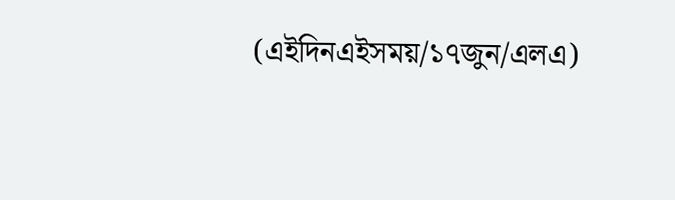(এইদিনএইসময়/১৭জুন/এলএ)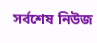সর্বশেষ নিউজ